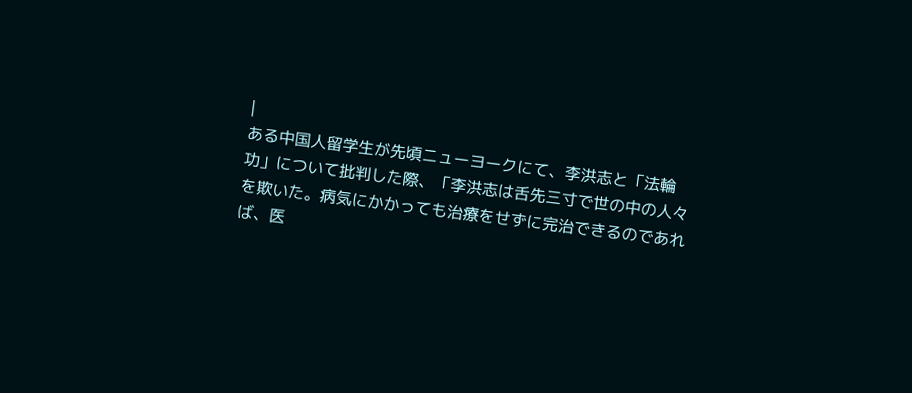|
ある中国人留学生が先頃ニューヨークにて、李洪志と「法輪
功」について批判した際、「李洪志は舌先三寸で世の中の人々
を欺いた。病気にかかっても治療をせずに完治できるのであれ
ば、医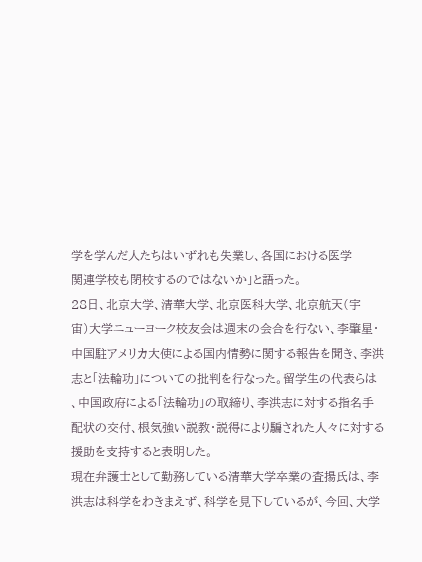学を学んだ人たちはいずれも失業し、各国における医学
関連学校も閉校するのではないか」と語った。
28日、北京大学、清華大学、北京医科大学、北京航天(宇
宙)大学ニューヨーク校友会は週末の会合を行ない、李肇星・
中国駐アメリカ大使による国内情勢に関する報告を聞き、李洪
志と「法輪功」についての批判を行なった。留学生の代表らは
、中国政府による「法輪功」の取締り、李洪志に対する指名手
配状の交付、根気強い説教・説得により騙された人々に対する
援助を支持すると表明した。
現在弁護士として勤務している清華大学卒業の査揚氏は、李
洪志は科学をわきまえず、科学を見下しているが、今回、大学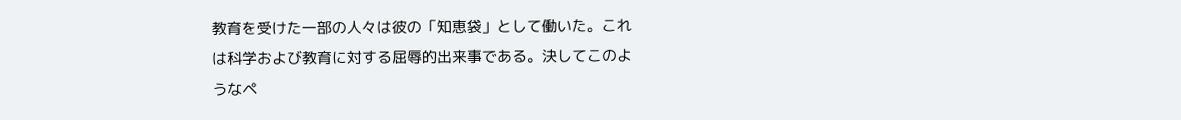教育を受けた一部の人々は彼の「知恵袋」として働いた。これ
は科学および教育に対する屈辱的出来事である。決してこのよ
うなペ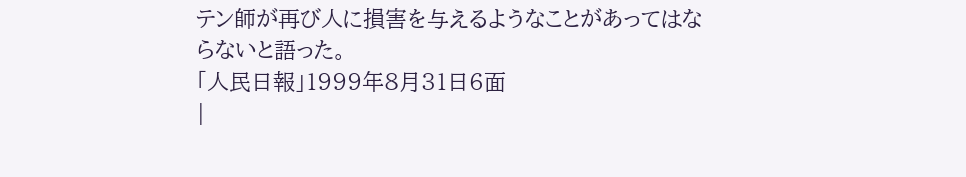テン師が再び人に損害を与えるようなことがあってはな
らないと語った。
「人民日報」1999年8月31日6面
|